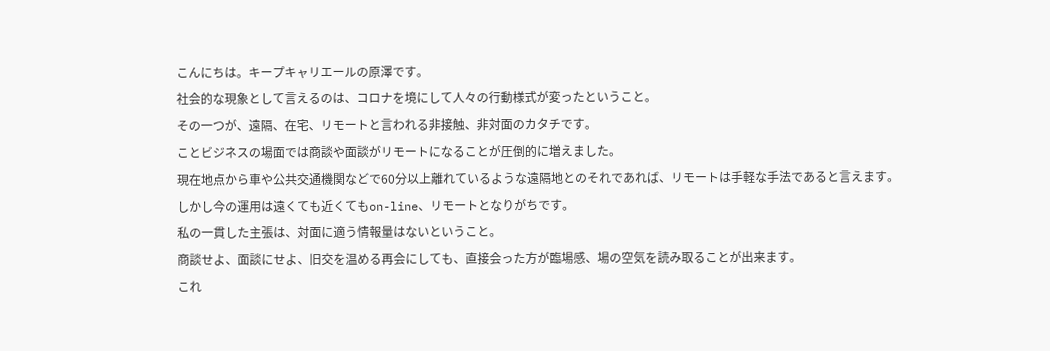こんにちは。キープキャリエールの原澤です。
社会的な現象として言えるのは、コロナを境にして人々の行動様式が変ったということ。
その一つが、遠隔、在宅、リモートと言われる非接触、非対面のカタチです。
ことビジネスの場面では商談や面談がリモートになることが圧倒的に増えました。
現在地点から車や公共交通機関などで60分以上離れているような遠隔地とのそれであれば、リモートは手軽な手法であると言えます。
しかし今の運用は遠くても近くてもon-line、リモートとなりがちです。
私の一貫した主張は、対面に適う情報量はないということ。
商談せよ、面談にせよ、旧交を温める再会にしても、直接会った方が臨場感、場の空気を読み取ることが出来ます。
これ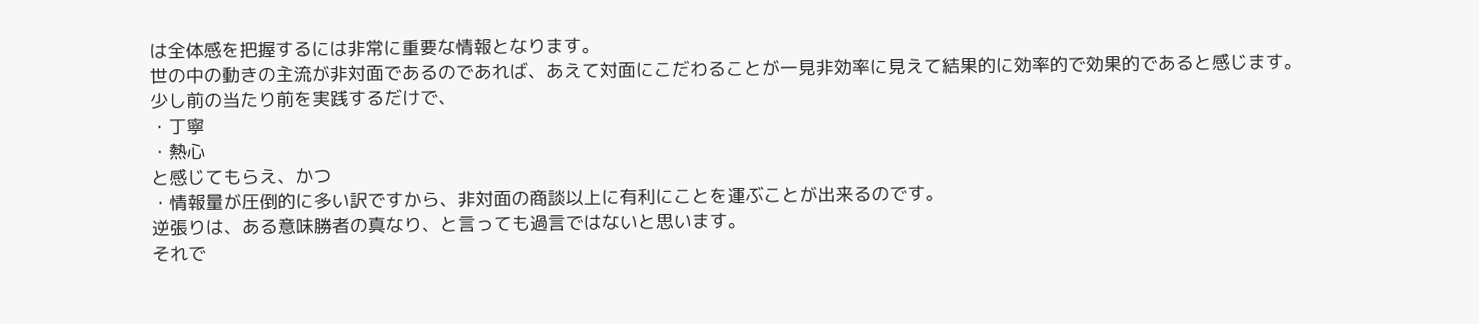は全体感を把握するには非常に重要な情報となります。
世の中の動きの主流が非対面であるのであれば、あえて対面にこだわることが一見非効率に見えて結果的に効率的で効果的であると感じます。
少し前の当たり前を実践するだけで、
・丁寧
・熱心
と感じてもらえ、かつ
・情報量が圧倒的に多い訳ですから、非対面の商談以上に有利にことを運ぶことが出来るのです。
逆張りは、ある意味勝者の真なり、と言っても過言ではないと思います。
それで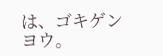は、ゴキゲンヨウ。